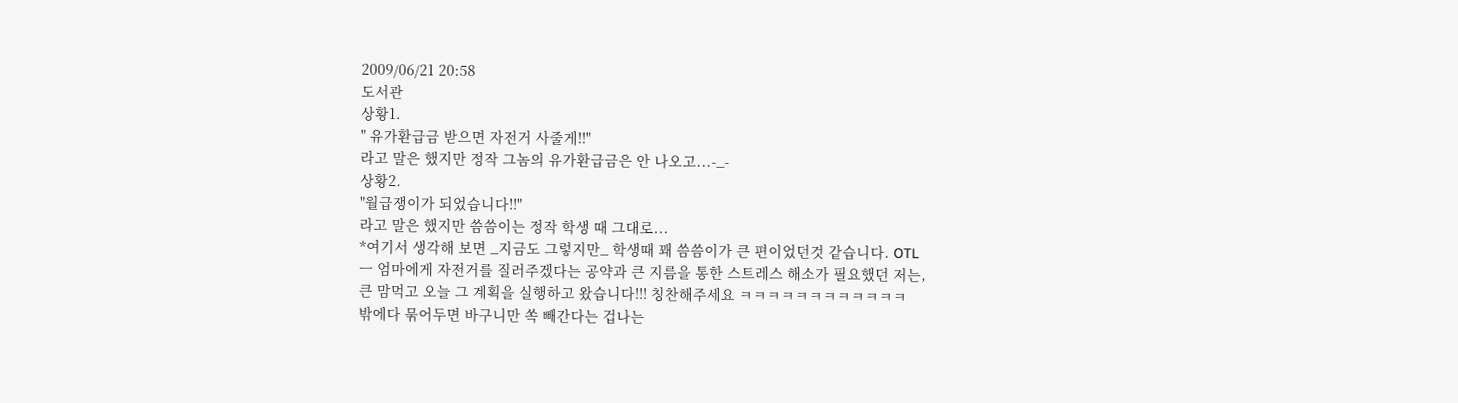2009/06/21 20:58
도서관
상황1.
" 유가환급금 받으면 자전거 사줄게!!"
라고 말은 했지만 정작 그놈의 유가환급금은 안 나오고...-_-
상황2.
"월급쟁이가 되었습니다!!"
라고 말은 했지만 씀씀이는 정작 학생 때 그대로...
*여기서 생각해 보면 _지금도 그렇지만_ 학생때 꽤 씀씀이가 큰 편이었던것 같습니다. OTL
ㅡ 엄마에게 자전거를 질러주겠다는 공약과 큰 지름을 통한 스트레스 해소가 필요했던 저는,
큰 맘먹고 오늘 그 계획을 실행하고 왔습니다!!! 칭찬해주세요 ㅋㅋㅋㅋㅋㅋㅋㅋㅋㅋㅋㅋ
밖에다 묶어두면 바구니만 쏙 빼간다는 겁나는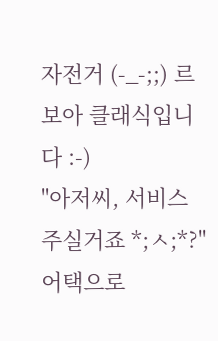자전거 (-_-;;) 르보아 클래식입니다 :-)
"아저씨, 서비스 주실거죠 *;ㅅ;*?" 어택으로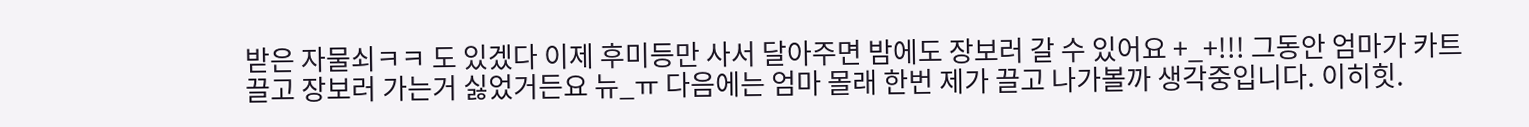받은 자물쇠ㅋㅋ 도 있겠다 이제 후미등만 사서 달아주면 밤에도 장보러 갈 수 있어요 +_+!!! 그동안 엄마가 카트 끌고 장보러 가는거 싫었거든요 뉴_ㅠ 다음에는 엄마 몰래 한번 제가 끌고 나가볼까 생각중입니다. 이히힛.